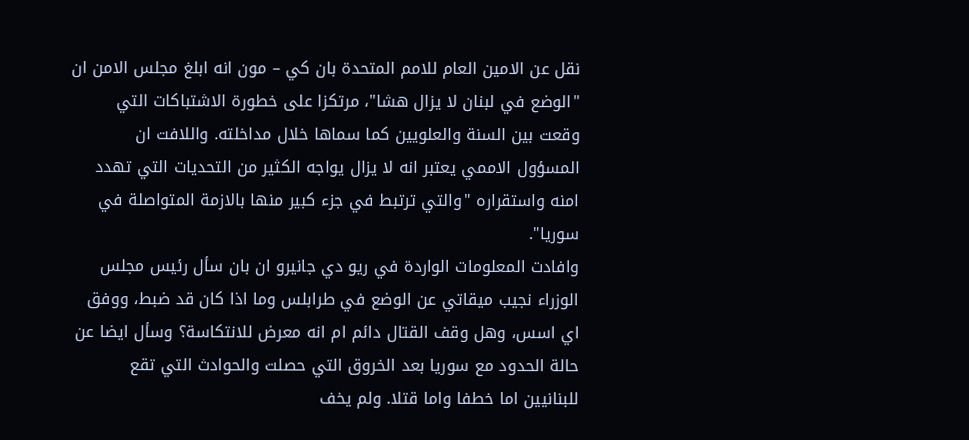نقل عن الامين العام للامم المتحدة بان كي – مون انه ابلغ مجلس الامن ان "الوضع في لبنان لا يزال هشا"، مرتكزا على خطورة الاشتباكات التي وقعت بين السنة والعلويين كما سماها خلال مداخلته. واللافت ان المسؤول الاممي يعتبر انه لا يزال يواجه الكثير من التحديات التي تهدد امنه واستقراره "والتي ترتبط في جزء كبير منها بالازمة المتواصلة في سوريا".
وافادت المعلومات الواردة في ريو دي جانيرو ان بان سأل رئيس مجلس الوزراء نجيب ميقاتي عن الوضع في طرابلس وما اذا كان قد ضبط، ووفق اي اسس، وهل وقف القتال دائم ام انه معرض للانتكاسة؟ وسأل ايضا عن حالة الحدود مع سوريا بعد الخروق التي حصلت والحوادث التي تقع للبنانيين اما خطفا واما قتلا. ولم يخف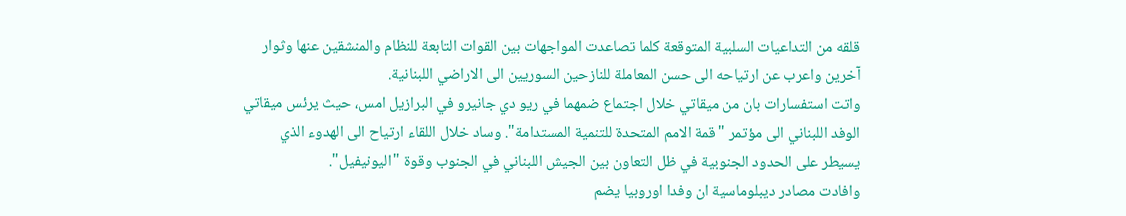قلقه من التداعيات السلبية المتوقعة كلما تصاعدت المواجهات بين القوات التابعة للنظام والمنشقين عنها وثوار آخرين واعرب عن ارتياحه الى حسن المعاملة للنازحين السوريين الى الاراضي اللبنانية.
واتت استفسارات بان من ميقاتي خلال اجتماع ضمهما في ريو دي جانيرو في البرازيل امس، حيث يرئس ميقاتي الوفد اللبناني الى مؤتمر "قمة الامم المتحدة للتنمية المستدامة". وساد خلال اللقاء ارتياح الى الهدوء الذي يسيطر على الحدود الجنوبية في ظل التعاون بين الجيش اللبناني في الجنوب وقوة "اليونيفيل".
وافادت مصادر ديبلوماسية ان وفدا اوروبيا يضم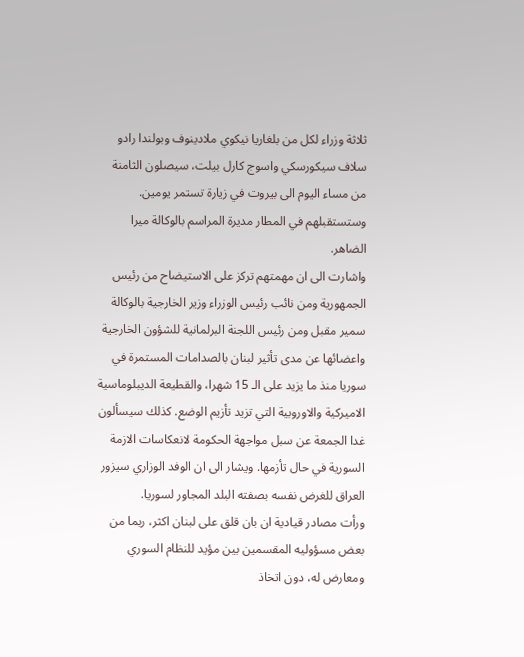ثلاثة وزراء لكل من بلغاريا نيكوي ملادينوف وبولندا رادو سلاف سيكورسكي واسوج كارل بيلت، سيصلون الثامنة من مساء اليوم الى بيروت في زيارة تستمر يومين. وستستقبلهم في المطار مديرة المراسم بالوكالة ميرا الضاهر.
واشارت الى ان مهمتهم تركز على الاستيضاح من رئيس الجمهورية ومن نائب رئيس الوزراء وزير الخارجية بالوكالة سمير مقبل ومن رئيس اللجنة البرلمانية للشؤون الخارجية واعضائها عن مدى تأثير لبنان بالصدامات المستمرة في سوريا منذ ما يزيد على الـ 15 شهرا، والقطيعة الديبلوماسية الاميركية والاوروبية التي تزيد تأزيم الوضع. كذلك سيسألون غدا الجمعة عن سبل مواجهة الحكومة لانعكاسات الازمة السورية في حال تأزمها. ويشار الى ان الوفد الوزاري سيزور العراق للغرض نفسه بصفته البلد المجاور لسوريا.
ورأت مصادر قيادية ان بان قلق على لبنان اكثر، ربما من بعض مسؤوليه المقسمين بين مؤيد للنظام السوري ومعارض له، دون اتخاذ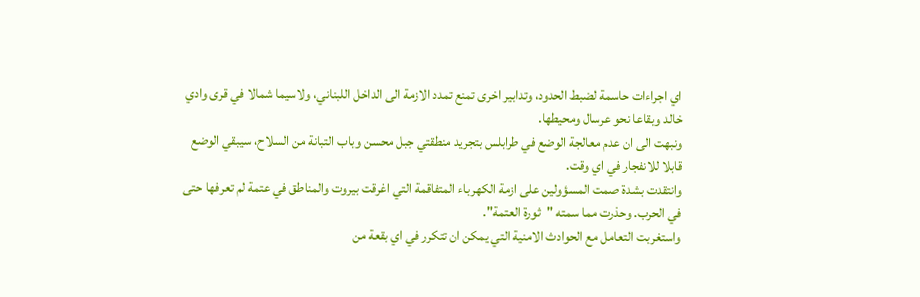اي اجراءات حاسمة لضبط الحدود، وتدابير اخرى تمنع تمدد الازمة الى الداخل اللبناني، ولاسيما شمالا في قرى وادي خالد وبقاعا نحو عرسال ومحيطها.
ونبهت الى ان عدم معالجة الوضع في طرابلس بتجريد منطقتي جبل محسن وباب التبانة من السلاح، سيبقي الوضع قابلا للانفجار في اي وقت.
وانتقدت بشدة صمت المسؤولين على ازمة الكهرباء المتفاقمة التي اغرقت بيروت والمناطق في عتمة لم تعرفها حتى في الحرب. وحذرت مما سمته "ثورة العتمة".
واستغربت التعامل مع الحوادث الامنية التي يمكن ان تتكرر في اي بقعة من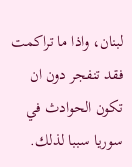لبنان، واذا ما تراكمت فقد تنفجر دون ان تكون الحوادث في سوريا سببا لذلك.